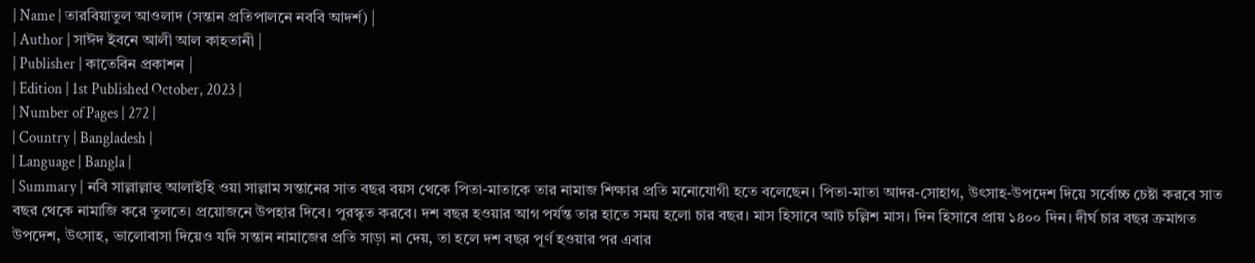| Name | তারবিয়াতুল আওলাদ (সন্তান প্রতিপালনে নববি আদর্শ) |
| Author | সাঈদ ইবনে আলী আল কাহতানী |
| Publisher | কাতেবিন প্রকাশন |
| Edition | 1st Published October, 2023 |
| Number of Pages | 272 |
| Country | Bangladesh |
| Language | Bangla |
| Summary | নবি সাল্লাল্লাহু আলাইহি ওয়া সাল্লাম সন্তানের সাত বছর বয়স থেকে পিতা-মাতাকে তার নামাজ শিক্ষার প্রতি মনোযোগী হতে বলেছেন। পিতা-মাতা আদর-সোহাগ, উৎসাহ-উপদেশ দিয়ে সর্বোচ্চ চেষ্টা করবে সাত বছর থেকে নামাজি করে তুলতে। প্রয়োজনে উপহার দিবে। পুরস্কৃত করবে। দশ বছর হওয়ার আগ পর্যন্ত তার হাতে সময় হলো চার বছর। মাস হিসাবে আট চল্লিশ মাস। দিন হিসাবে প্রায় ১৪০০ দিন। দীর্ঘ চার বছর ক্রমাগত উপদেশ, উৎসাহ, ভালোবাসা দিয়েও যদি সন্তান নামাজের প্রতি সাড়া না দেয়, তা হলে দশ বছর পূর্ণ হওয়ার পর এবার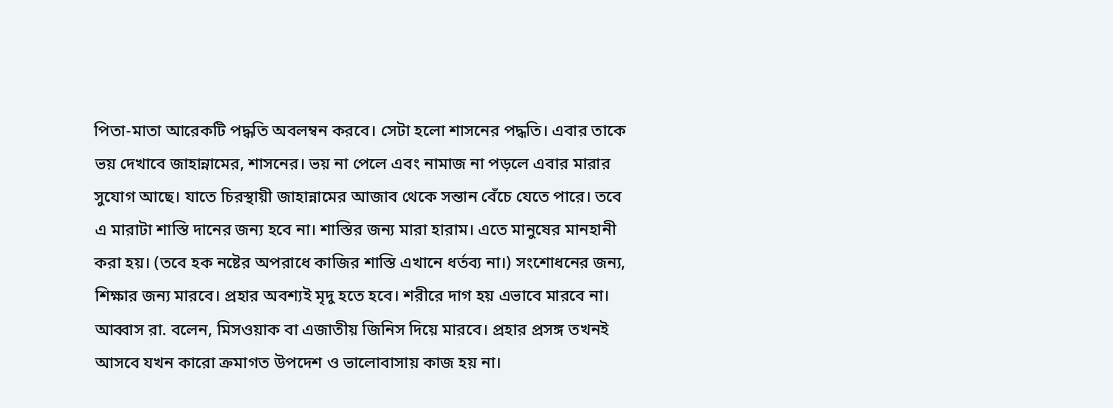পিতা-মাতা আরেকটি পদ্ধতি অবলম্বন করবে। সেটা হলো শাসনের পদ্ধতি। এবার তাকে ভয় দেখাবে জাহান্নামের, শাসনের। ভয় না পেলে এবং নামাজ না পড়লে এবার মারার সুযোগ আছে। যাতে চিরস্থায়ী জাহান্নামের আজাব থেকে সন্তান বেঁচে যেতে পারে। তবে এ মারাটা শাস্তি দানের জন্য হবে না। শাস্তির জন্য মারা হারাম। এতে মানুষের মানহানী করা হয়। (তবে হক নষ্টের অপরাধে কাজির শাস্তি এখানে ধর্তব্য না।) সংশোধনের জন্য, শিক্ষার জন্য মারবে। প্রহার অবশ্যই মৃদু হতে হবে। শরীরে দাগ হয় এভাবে মারবে না। আব্বাস রা. বলেন, মিসওয়াক বা এজাতীয় জিনিস দিয়ে মারবে। প্রহার প্রসঙ্গ তখনই আসবে যখন কারো ক্রমাগত উপদেশ ও ভালোবাসায় কাজ হয় না।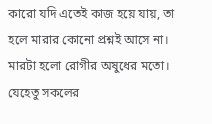কারো যদি এতেই কাজ হয়ে যায়, তা হলে মারার কোনো প্রশ্নই আসে না। মারটা হলো রোগীর অষুধের মতো। যেহেতু সকলের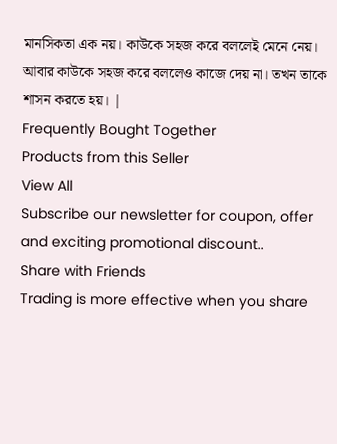মানসিকতা এক নয়। কাউকে সহজ করে বললেই মেনে নেয়। আবার কাউকে সহজ করে বললেও কাজে দেয় না। তখন তাকে শাসন করতে হয়। |
Frequently Bought Together
Products from this Seller
View All
Subscribe our newsletter for coupon, offer and exciting promotional discount..
Share with Friends
Trading is more effective when you share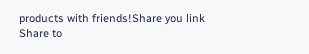products with friends!Share you link
Share to